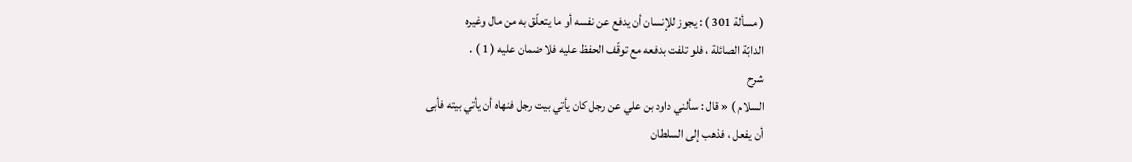( مسألة 301 ) : يجوز للإنسان أن يدفع عن نفسه أو ما يتعلّق به من مال وغيره
الدابّة الصائلة ، فلو تلفت بدفعه مع توقّف الحفظ عليه فلا ضمان عليه ( 1 ) .
شرح
السلام ) « قال : سألني داود بن علي عن رجل كان يأتي بيت رجل فنهاه أن يأتي بيته فأبى
أن يفعل ، فذهب إلى السلطان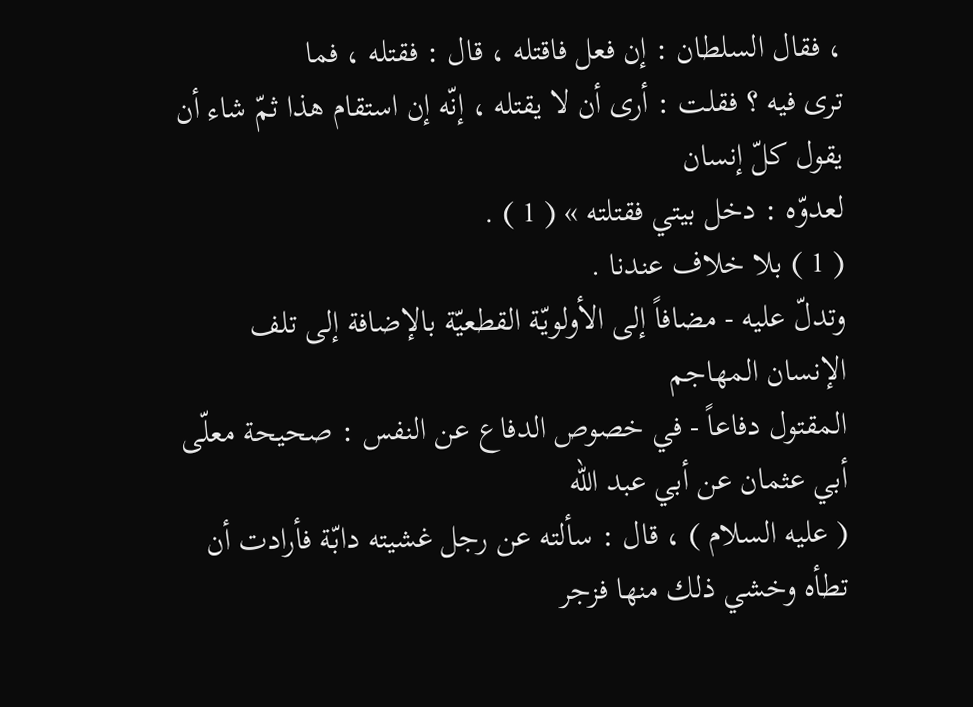، فقال السلطان : إن فعل فاقتله ، قال : فقتله ، فما
ترى فيه ؟ فقلت : أرى أن لا يقتله ، إنّه إن استقام هذا ثمّ شاء أن يقول كلّ إنسان
لعدوّه : دخل بيتي فقتلته » ( 1 ) .
( 1 ) بلا خلاف عندنا .
وتدلّ عليه - مضافاً إلى الأولويّة القطعيّة بالإضافة إلى تلف الإنسان المهاجم
المقتول دفاعاً - في خصوص الدفاع عن النفس : صحيحة معلّى أبي عثمان عن أبي عبد الله
( عليه السلام ) ، قال : سألته عن رجل غشيته دابّة فأرادت أن تطأه وخشي ذلك منها فزجر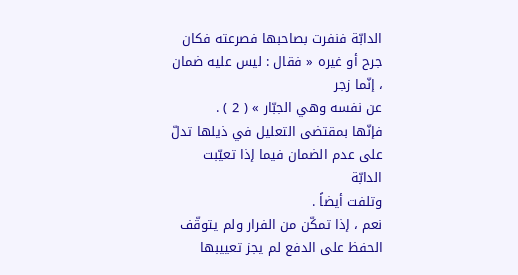الدابّة فنفرت بصاحبها فصرعته فكان جرح أو غيره « فقال : ليس عليه ضمان ، إنّما زجر
عن نفسه وهي الجبّار » ( 2 ) .
فإنّها بمقتضى التعليل في ذيلها تدلّ على عدم الضمان فيما إذا تعيّبت الدابّة
وتلفت أيضاً .
نعم ، إذا تمكّن من الفرار ولم يتوقّف الحفظ على الدفع لم يجز تعييبها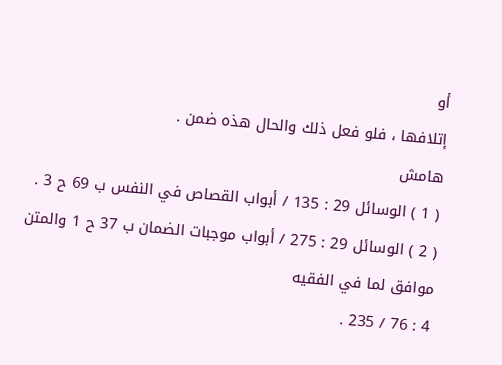أو
إتلافها ، فلو فعل ذلك والحال هذه ضمن .
هامش
( 1 ) الوسائل 29 : 135 / أبواب القصاص في النفس ب 69 ح 3 .
( 2 ) الوسائل 29 : 275 / أبواب موجبات الضمان ب 37 ح 1 والمتن موافق لما في الفقيه
4 : 76 / 235 .